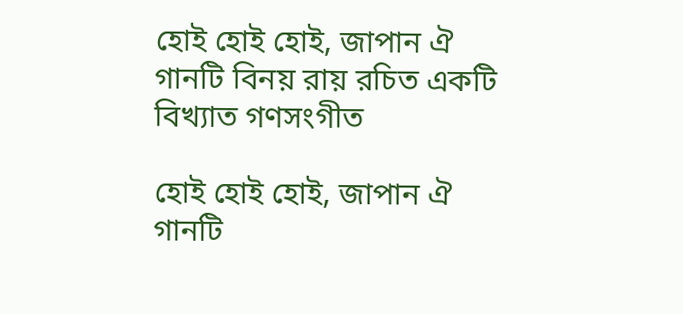হোই হোই হোই, জাপান ঐ গানটি বিনয় রায় রচিত একটি বিখ্যাত গণসংগীত

হোই হোই হোই, জাপান ঐ গানটি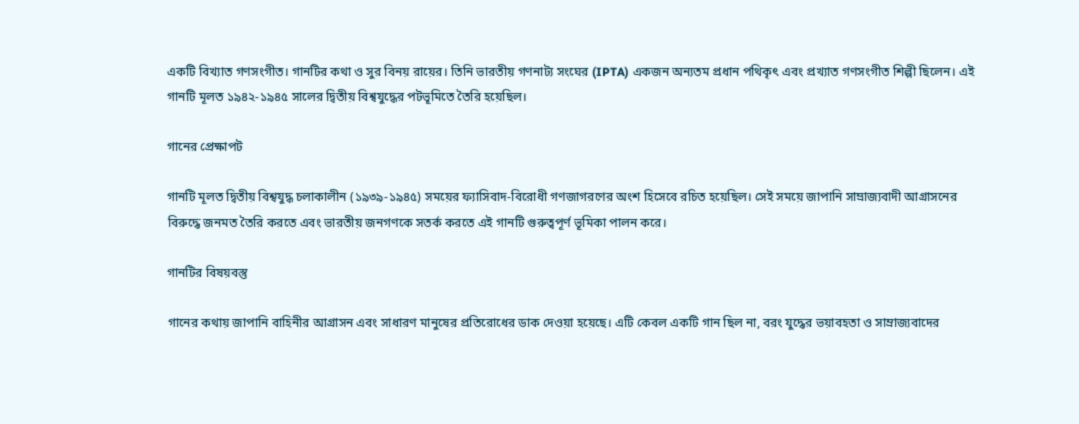একটি বিখ্যাত গণসংগীত। গানটির কথা ও সুর বিনয় রায়ের। তিনি ভারতীয় গণনাট্য সংঘের (IPTA) একজন অন্যতম প্রধান পথিকৃৎ এবং প্রখ্যাত গণসংগীত শিল্পী ছিলেন। এই গানটি মূলত ১৯৪২-১৯৪৫ সালের দ্বিতীয় বিশ্বযুদ্ধের পটভূমিতে তৈরি হয়েছিল।

গানের প্রেক্ষাপট

গানটি মূলত দ্বিতীয় বিশ্বযুদ্ধ চলাকালীন (১৯৩৯-১৯৪৫) সময়ের ফ্যাসিবাদ-বিরোধী গণজাগরণের অংশ হিসেবে রচিত হয়েছিল। সেই সময়ে জাপানি সাম্রাজ্যবাদী আগ্রাসনের বিরুদ্ধে জনমত তৈরি করতে এবং ভারতীয় জনগণকে সতর্ক করতে এই গানটি গুরুত্বপূর্ণ ভূমিকা পালন করে।

গানটির বিষয়বস্তু

গানের কথায় জাপানি বাহিনীর আগ্রাসন এবং সাধারণ মানুষের প্রতিরোধের ডাক দেওয়া হয়েছে। এটি কেবল একটি গান ছিল না, বরং যুদ্ধের ভয়াবহতা ও সাম্রাজ্যবাদের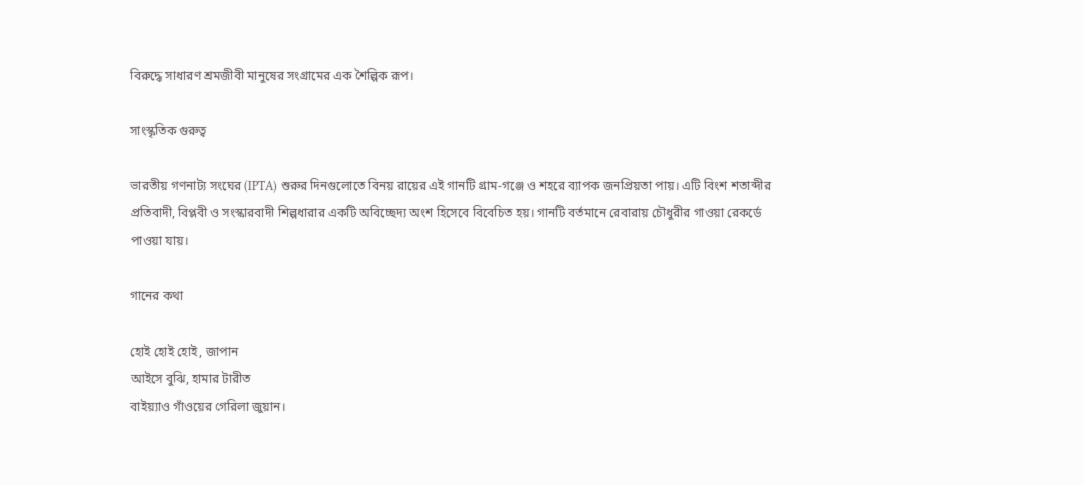বিরুদ্ধে সাধারণ শ্রমজীবী মানুষের সংগ্রামের এক শৈল্পিক রূপ।

সাংস্কৃতিক গুরুত্ব

ভারতীয় গণনাট্য সংঘের (IPTA) শুরুর দিনগুলোতে বিনয় রায়ের এই গানটি গ্রাম-গঞ্জে ও শহরে ব্যাপক জনপ্রিয়তা পায়। এটি বিংশ শতাব্দীর প্রতিবাদী, বিপ্লবী ও সংস্কারবাদী শিল্পধারার একটি অবিচ্ছেদ্য অংশ হিসেবে বিবেচিত হয়। গানটি বর্তমানে রেবারায় চৌধুরীর গাওয়া রেকর্ডে পাওয়া যায়।

গানের কথা

হোই হোই হোই, জাপান
আইসে বুঝি, হামার টারীত
বাইয়‍্যাও গাঁওয়ের গেরিলা জুয়ান।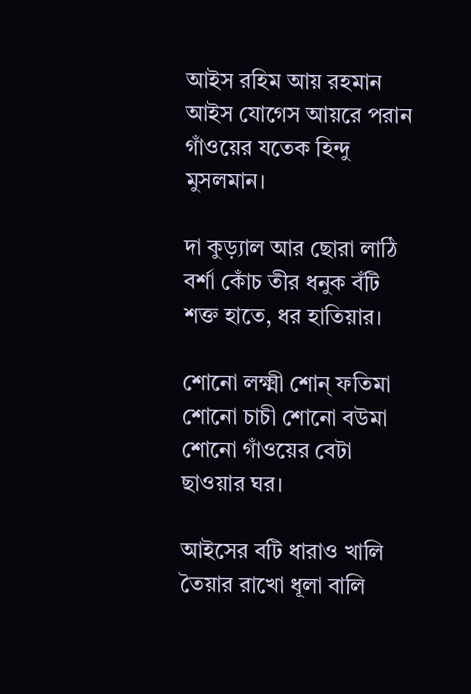আইস রহিম আয় রহমান
আইস যোগেস আয়রে পরান
গাঁওয়ের যতেক হিন্দু মুসলমান।

দা কুড়্যাল আর ছোরা লাঠি
বর্শা কোঁচ তীর ধনুক বঁটি
শক্ত হাতে, ধর হাতিয়ার।

শোনো লক্ষ্মী শোন্ ফতিমা
শোনো চাচী শোনো বউমা
শোনো গাঁওয়ের বেটা ছাওয়ার ঘর।

আইসের বটি ধারাও খালি
তৈয়ার রাখো ধূলা বালি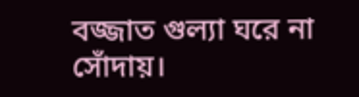বজ্জাত গুল্যা ঘরে না সোঁদায়।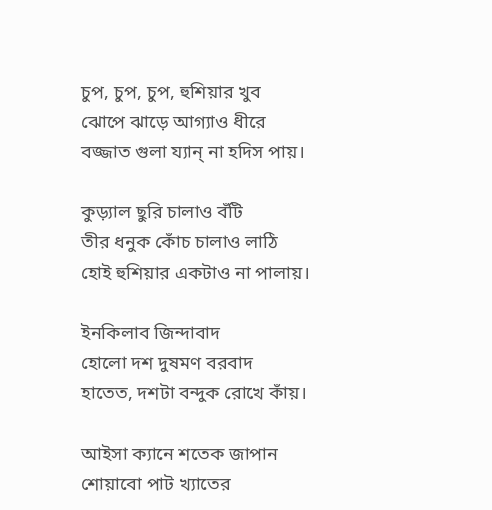চুপ, চুপ, চুপ, হুশিয়ার খুব
ঝোপে ঝাড়ে আগ্যাও ধীরে
বজ্জাত গুলা য্যান্ না হদিস পায়।

কুড়্যাল ছুরি চালাও বঁটি
তীর ধনুক কোঁচ চালাও লাঠি
হোই হুশিয়ার একটাও না পালায়।

ইনকিলাব জিন্দাবাদ
হোলো দশ দুষমণ বরবাদ
হাতেত, দশটা বন্দুক রোখে কাঁয়।

আইসা ক্যানে শতেক জাপান
শোয়াবো পাট খ্যাতের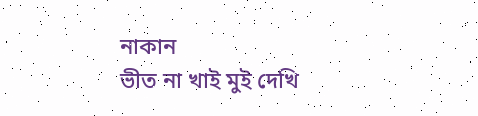নাকান
ভীত না খাই মুই দেখি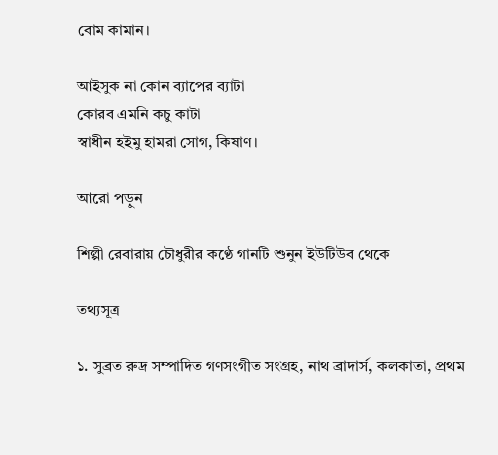বোম কামান।

আইসুক না কোন ব্যাপের ব্যাটা
কোরব এমনি কচু কাটা
স্বাধীন হইমু হামরা সোগ, কিষাণ।

আরো পড়ুন

শিল্পী রেবারায় চৌধুরীর কণ্ঠে গানটি শুনুন ইউটিউব থেকে

তথ্যসূত্র

১. সুব্রত রুদ্র সম্পাদিত গণসংগীত সংগ্রহ, নাথ ব্রাদার্স, কলকাতা, প্রথম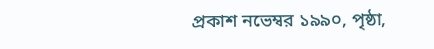প্রকাশ নভেম্বর ১৯৯০, পৃষ্ঠা,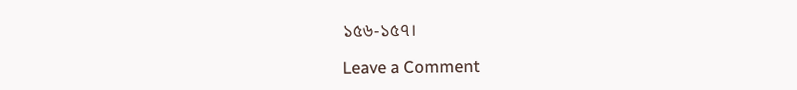১৫৬-১৫৭।

Leave a Comment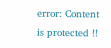error: Content is protected !!